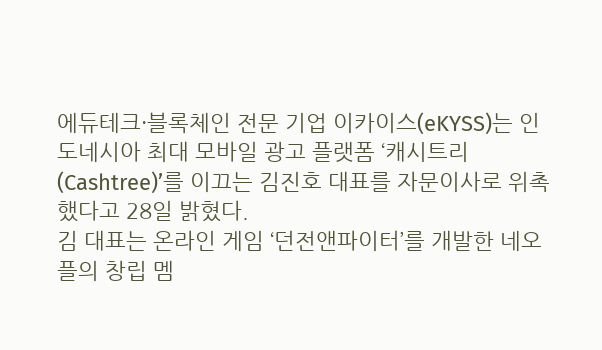에듀테크·블록체인 전문 기업 이카이스(eKYSS)는 인도네시아 최대 모바일 광고 플랫폼 ‘캐시트리(Cashtree)’를 이끄는 김진호 대표를 자문이사로 위촉했다고 28일 밝혔다.
김 대표는 온라인 게임 ‘던전앤파이터’를 개발한 네오플의 창립 멤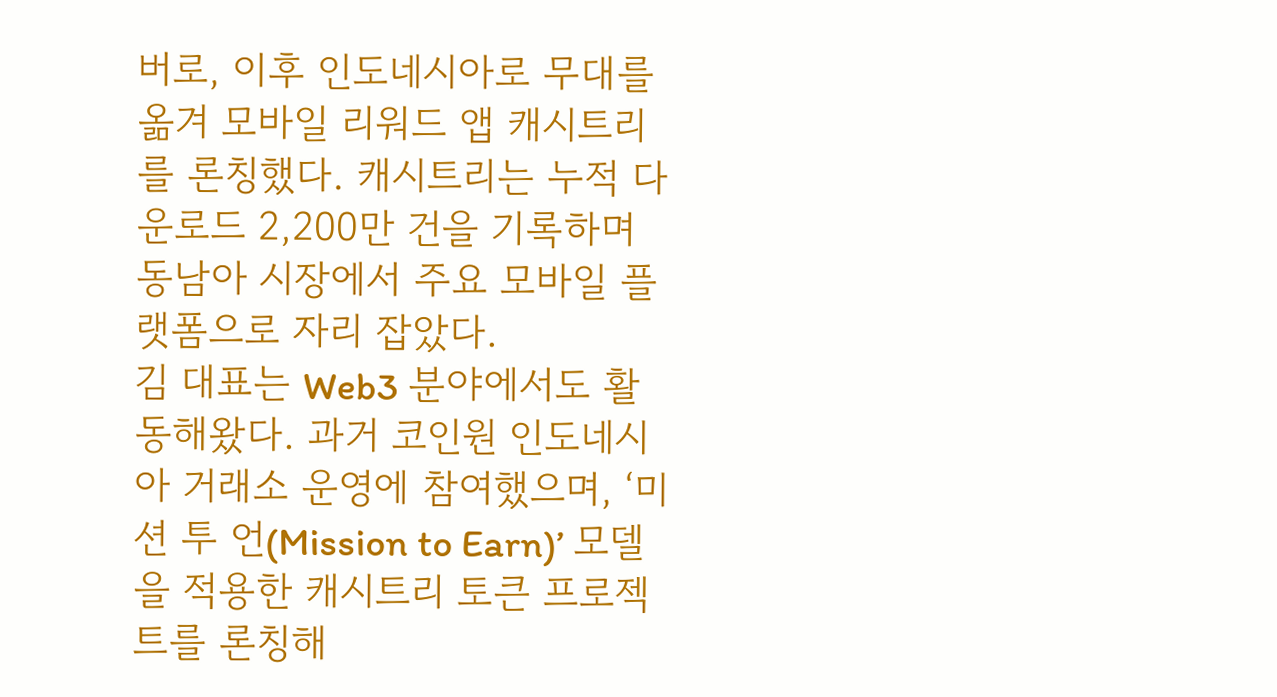버로, 이후 인도네시아로 무대를 옮겨 모바일 리워드 앱 캐시트리를 론칭했다. 캐시트리는 누적 다운로드 2,200만 건을 기록하며 동남아 시장에서 주요 모바일 플랫폼으로 자리 잡았다.
김 대표는 Web3 분야에서도 활동해왔다. 과거 코인원 인도네시아 거래소 운영에 참여했으며, ‘미션 투 언(Mission to Earn)’ 모델을 적용한 캐시트리 토큰 프로젝트를 론칭해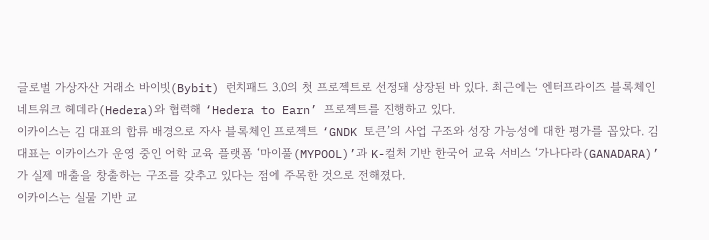글로벌 가상자산 거래소 바이빗(Bybit) 런치패드 3.0의 첫 프로젝트로 선정돼 상장된 바 있다. 최근에는 엔터프라이즈 블록체인 네트워크 헤데라(Hedera)와 협력해 ‘Hedera to Earn’ 프로젝트를 진행하고 있다.
이카이스는 김 대표의 합류 배경으로 자사 블록체인 프로젝트 ‘GNDK 토큰’의 사업 구조와 성장 가능성에 대한 평가를 꼽았다. 김 대표는 이카이스가 운영 중인 어학 교육 플랫폼 ‘마이풀(MYPOOL)’과 K-컬처 기반 한국어 교육 서비스 ‘가나다라(GANADARA)’가 실제 매출을 창출하는 구조를 갖추고 있다는 점에 주목한 것으로 전해졌다.
이카이스는 실물 기반 교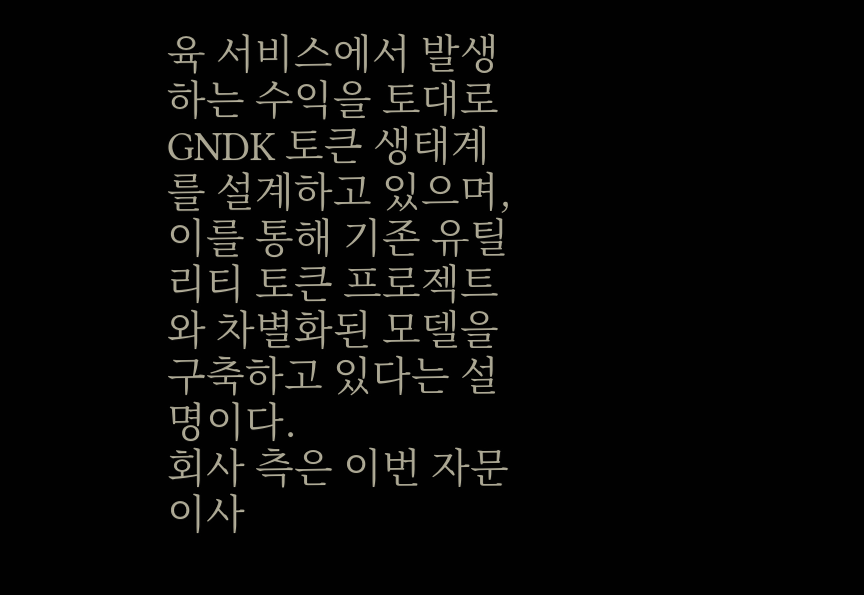육 서비스에서 발생하는 수익을 토대로 GNDK 토큰 생태계를 설계하고 있으며, 이를 통해 기존 유틸리티 토큰 프로젝트와 차별화된 모델을 구축하고 있다는 설명이다.
회사 측은 이번 자문이사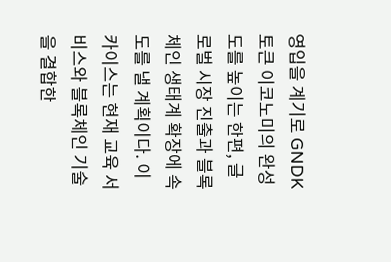영입을 계기로 GNDK 토큰 이코노미의 완성도를 높이는 한편, 글로벌 시장 진출과 블록체인 생태계 확장에 속도를 낼 계획이다. 이카이스는 현재 교육 서비스와 블록체인 기술을 결합한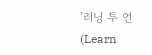‘러닝 투 언(Learn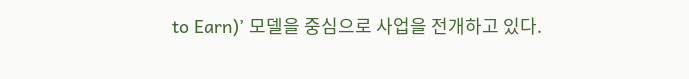to Earn)’ 모델을 중심으로 사업을 전개하고 있다.